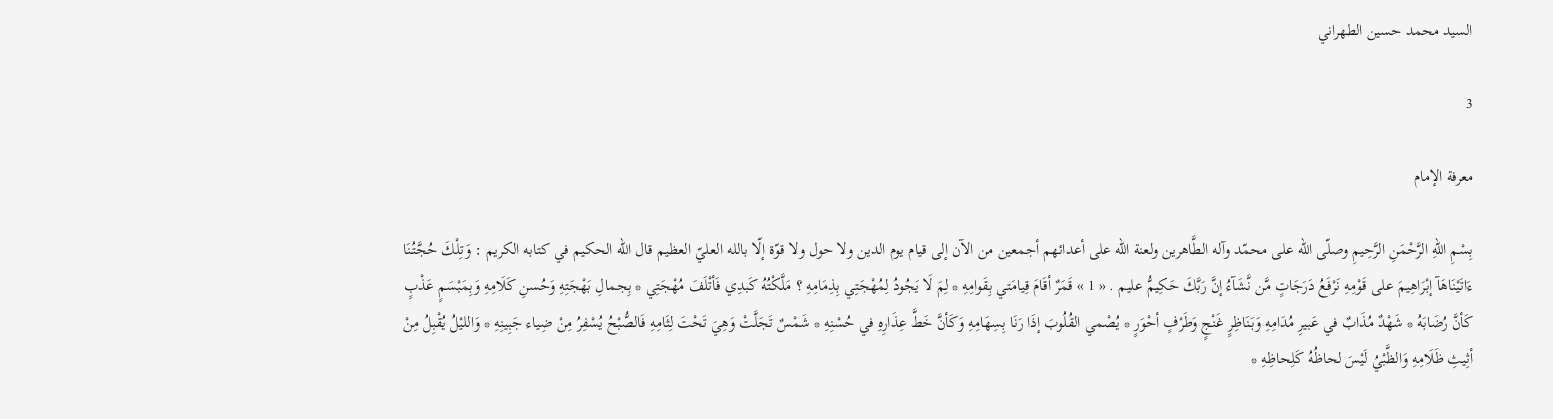السيد محمد حسين الطهراني

3

معرفة الإمام

بِسْمِ اللهِ الرَّحْمَنِ الرَّحِيمِ وصلّى الله على محمّد وآله الطَّاهرين ولعنة الله على أعدائهم أجمعين من الآن إلى قيام يوم الدين ولا حول ولا قوّة إلّا بالله العليّ العظيم قال الله الحكيم في كتابه الكريم : وَتِلْكَ حُجَّتُنَا ءَاتَيْنَاهَآ إبْرَاهِيمَ على قَوْمِهِ نَرْفَعُ دَرَجَاتٍ مَّن نَّشَآءُ إنَّ رَبَّكَ حَكِيمُّ عليم . « 1 » قَمَرٌ أقَامَ قِيامَتي بِقَوامِهِ * لِمَ لَا يَجُودُ لِمُهْجَتِي بِذِمَامِهِ ؟ مَلَّكْتُهُ كَبدِي فَأتْلَفَ مُهْجَتِي * بِجمالِ بَهْجَتِهِ وَحُسنِ كَلَامِهِ وَبِمَبْسَمٍ عَذْبٍ كَأنَّ رُضَابَهُ * شَهْدٌ مُذَابٌ في عَبيرِ مُدَامِهِ وَبَنَاظِرٍ غَنْجٍ وَطَرْفٍ أحْوَرٍ * يُصْمي القُلُوبَ إذَا رَنَا بِسِهَامِهِ وَكَأنَّ خَطَّ عِذَارِهِ في حُسْنِهِ * شَمْسٌ تَجَلَّتْ وَهِيَ تَحْتَ لِثَامِهِ فَالصُّبْحُ يُسْفِرُ مِنْ ضِياء جَبِينِهِ * وَالليْلُ يُقْبِلُ مِنْ أثِيثِ ظَلَامِهِ وَالظَّبْيُ لَيْسَ لحاظُهُ كَلِحاظِهِ *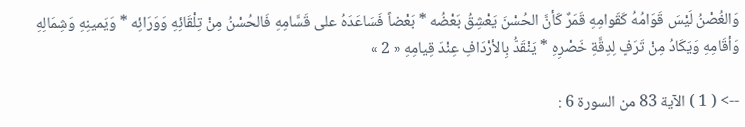وَالغُصْنُ لَيْسَ قَوَامُهُ كَقَوامِهِ قَمَرٌ كَأنَّ الحُسْنَ يَعْشِقُ بَعْضُه * بَعْضاً فَسَاعَدَهُ على قَسَّامِهِ فَالحُسْنُ مِنْ تِلْقَائِهِ وَوَرَائِه * وَيَمينِهِ وَشِمَالِهِ وَأقَامِهِ وَيَكَادُ مِنْ تَرَفٍ لِدِقَّةِ خَصْرِهِ * يَنْقَدُّ بِالأرْدَافِ عِنْدَ قِيامِهِ « 2 »

--> ( 1 ) الآية 83 من السورة 6 :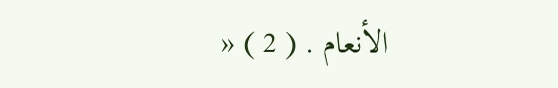الأنعام . ( 2 ) «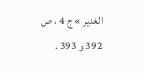الغدير » ج 4 ، ص 392 و 393 .